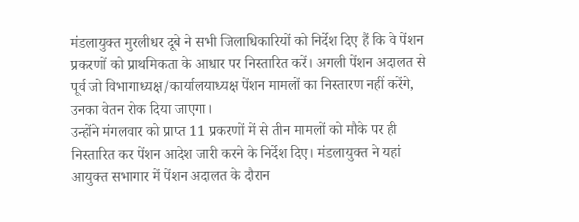मंडलायुक्त मुरलीधर दूबे ने सभी जिलाधिकारियों को निर्देश दिए हैं कि वे पेंशन प्रकरणों को प्राथमिकता के आधार पर निस्तारित करें। अगली पेंशन अदालत से पूर्व जो विभागाध्यक्ष/कार्यालयाध्यक्ष पेंशन मामलों का निस्तारण नहीं करेंगे, उनका वेतन रोक दिया जाएगा।
उन्होंने मंगलवार को प्राप्त 11 प्रकरणों में से तीन मामलों को मौके पर ही निस्तारित कर पेंशन आदेश जारी करने के निर्देश दिए। मंडलायुक्त ने यहां आयुक्त सभागार में पेंशन अदालत के दौरान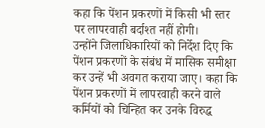कहा कि पेंशन प्रकरणों में किसी भी स्तर पर लापरवाही बर्दाश्त नहीं होगी।
उन्होंने जिलाधिकारियों को निर्देश दिए कि पेंशन प्रकरणों के संबंध में मासिक समीक्षा कर उन्हें भी अवगत कराया जाए। कहा कि पेंशन प्रकरणों में लापरवाही करने वाले कर्मियों को चिन्हित कर उनके विरुद्ध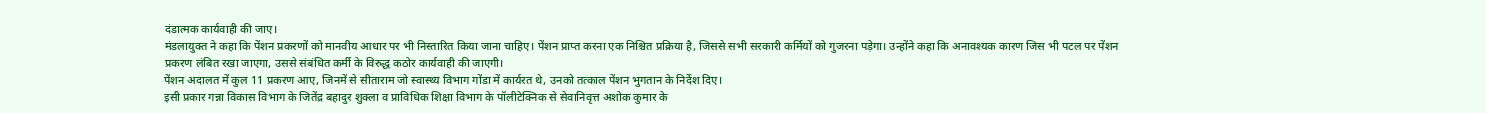दंडात्मक कार्यवाही की जाए।
मंडलायुक्त ने कहा कि पेंशन प्रकरणों को मानवीय आधार पर भी निस्तारित किया जाना चाहिए। पेंशन प्राप्त करना एक निश्चित प्रक्रिया है, जिससे सभी सरकारी कर्मियों को गुजरना पड़ेगा। उन्होंने कहा कि अनावश्यक कारण जिस भी पटल पर पेंशन प्रकरण लंबित रखा जाएगा, उससे संबंधित कर्मी के विरुद्ध कठोर कार्यवाही की जाएगी।
पेंशन अदालत में कुल 11 प्रकरण आए, जिनमें से सीताराम जो स्वास्थ्य विभाग गोंडा में कार्यरत थे, उनको तत्काल पेंशन भुगतान के निर्देश दिए।
इसी प्रकार गन्ना विकास विभाग के जितेंद्र बहादुर शुक्ला व प्राविधिक शिक्षा विभाग के पॉलीटेक्निक से सेवानिवृत्त अशोक कुमार के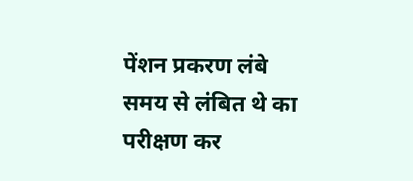पेंशन प्रकरण लंबे समय से लंबित थे का परीक्षण कर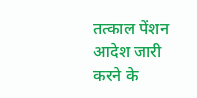तत्काल पेंशन आदेश जारी करने के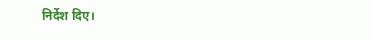निर्देश दिए।